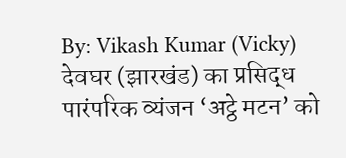By: Vikash Kumar (Vicky)
देवघर (झारखंड) का प्रसिद्ध पारंपरिक व्यंजन ‘अट्ठे मटन’ को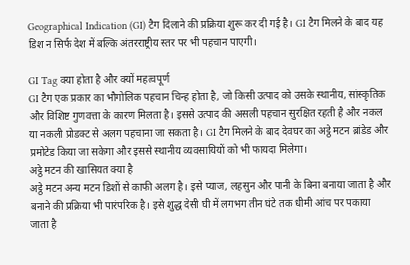Geographical Indication (GI) टैग दिलाने की प्रक्रिया शुरू कर दी गई है। GI टैग मिलने के बाद यह डिश न सिर्फ देश में बल्कि अंतरराष्ट्रीय स्तर पर भी पहचान पाएगी।

GI Tag क्या होता है और क्यों महत्वपूर्ण
GI टैग एक प्रकार का भौगोलिक पहचान चिन्ह होता है, जो किसी उत्पाद को उसके स्थानीय, सांस्कृतिक और विशिष्ट गुणवत्ता के कारण मिलता है। इससे उत्पाद की असली पहचान सुरक्षित रहती है और नकल या नकली प्रोडक्ट से अलग पहचाना जा सकता है। GI टैग मिलने के बाद देवघर का अट्ठे मटन ब्रांडेड और प्रमोटेड किया जा सकेगा और इससे स्थानीय व्यवसायियों को भी फायदा मिलेगा।
अट्ठे मटन की खासियत क्या है
अट्ठे मटन अन्य मटन डिशों से काफी अलग है। इसे प्याज, लहसुन और पानी के बिना बनाया जाता है और बनाने की प्रक्रिया भी पारंपरिक है। इसे शुद्ध देसी घी में लगभग तीन घंटे तक धीमी आंच पर पकाया जाता है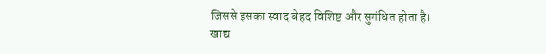जिससे इसका स्वाद बेहद विशिष्ट और सुगंधित होता है।
खाद्य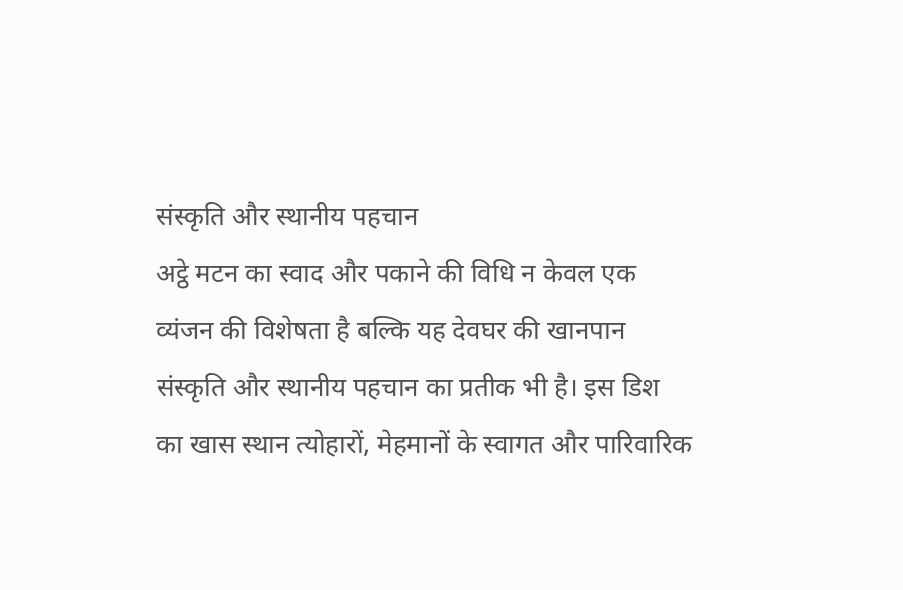संस्कृति और स्थानीय पहचान
अट्ठे मटन का स्वाद और पकाने की विधि न केवल एक व्यंजन की विशेषता है बल्कि यह देवघर की खानपान संस्कृति और स्थानीय पहचान का प्रतीक भी है। इस डिश का खास स्थान त्योहारों, मेहमानों के स्वागत और पारिवारिक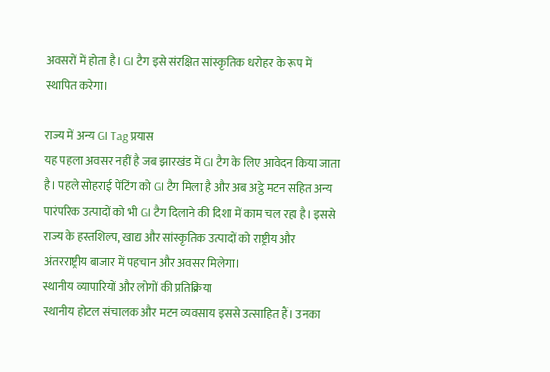अवसरों में होता है। GI टैग इसे संरक्षित सांस्कृतिक धरोहर के रूप में स्थापित करेगा।

राज्य में अन्य GI Tag प्रयास
यह पहला अवसर नहीं है जब झारखंड में GI टैग के लिए आवेदन किया जाता है। पहले सोहराई पेंटिंग को GI टैग मिला है और अब अट्ठे मटन सहित अन्य पारंपरिक उत्पादों को भी GI टैग दिलाने की दिशा में काम चल रहा है। इससे राज्य के हस्तशिल्प, खाद्य और सांस्कृतिक उत्पादों को राष्ट्रीय और अंतरराष्ट्रीय बाजार में पहचान और अवसर मिलेगा।
स्थानीय व्यापारियों और लोगों की प्रतिक्रिया
स्थानीय होटल संचालक और मटन व्यवसाय इससे उत्साहित हैं। उनका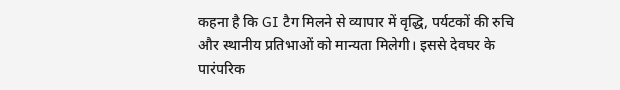कहना है कि GI टैग मिलने से व्यापार में वृद्धि, पर्यटकों की रुचि और स्थानीय प्रतिभाओं को मान्यता मिलेगी। इससे देवघर के पारंपरिक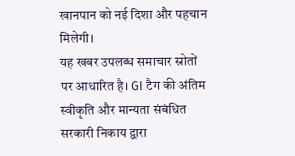खानपान को नई दिशा और पहचान मिलेगी।
यह खबर उपलब्ध समाचार स्रोतों पर आधारित है। GI टैग की अंतिम स्वीकृति और मान्यता संबंधित सरकारी निकाय द्वारा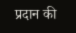प्रदान की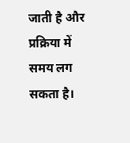जाती है और प्रक्रिया में समय लग सकता है।